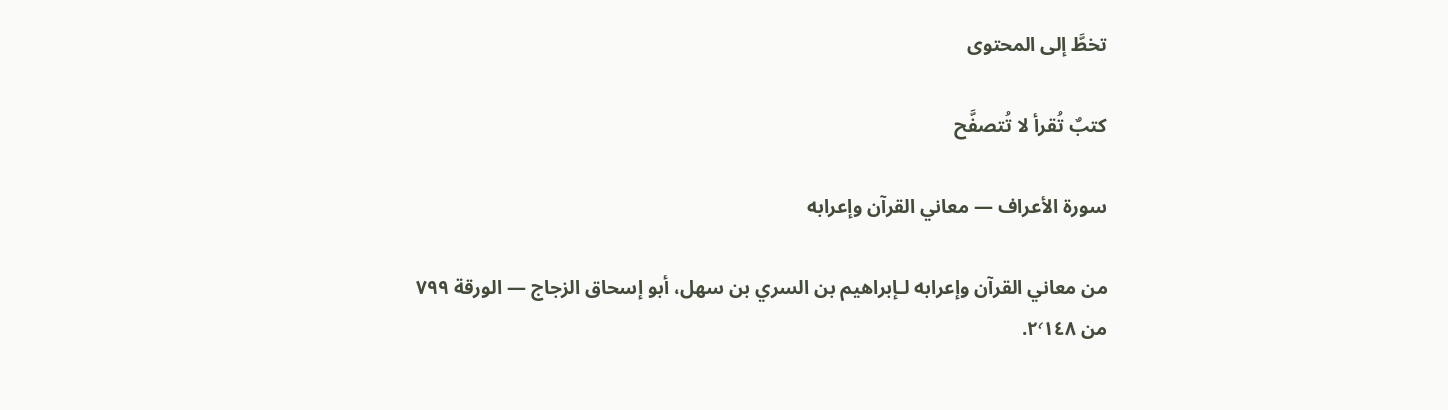تخطَّ إلى المحتوى

كتبٌ تُقرأ لا تُتصفَّح

سورة الأعراف — معاني القرآن وإعرابه

من معاني القرآن وإعرابه لـإبراهيم بن السري بن سهل، أبو إسحاق الزجاج — الورقة ٧٩٩ من ٢٬١٤٨.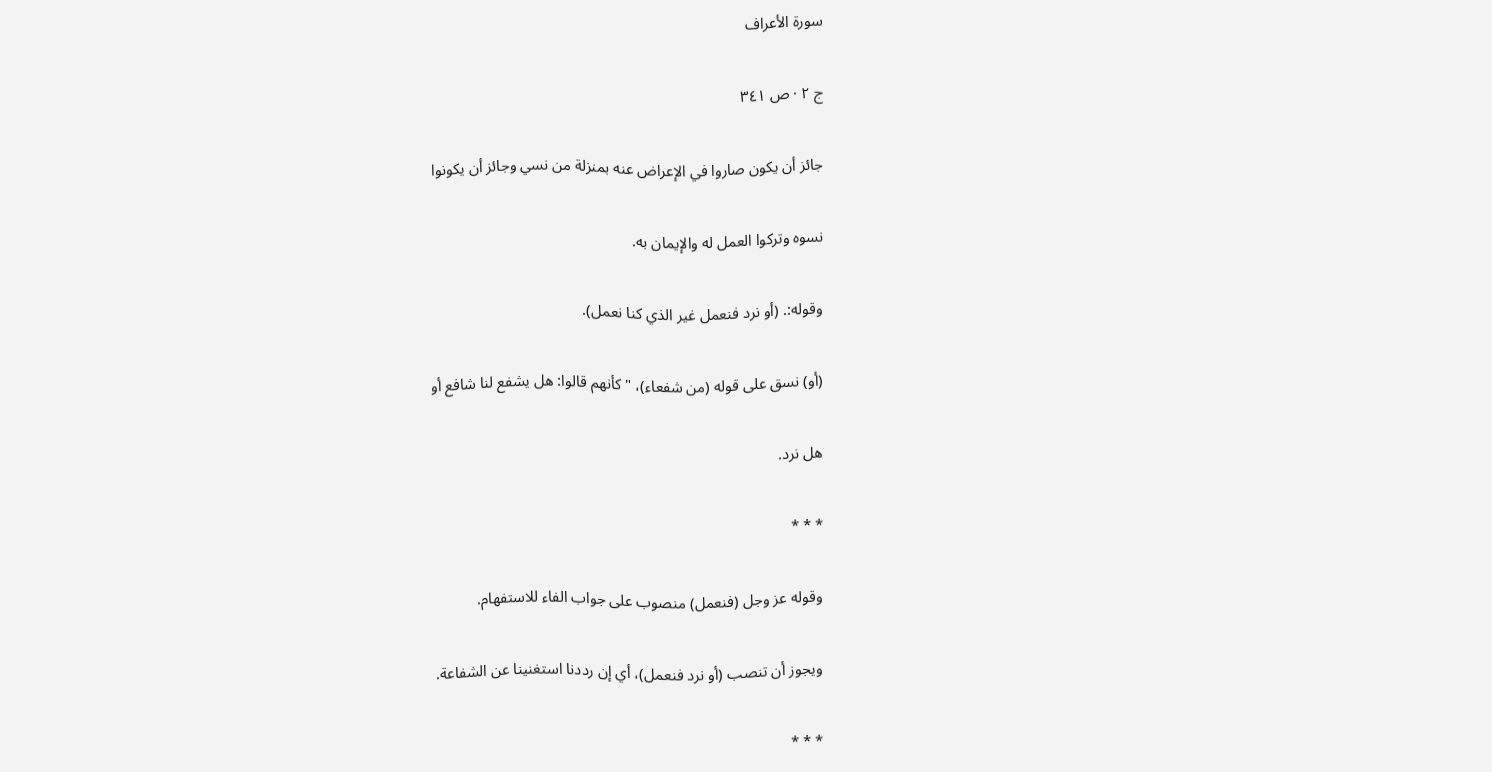سورة الأعراف

ج ٢ · ص ٣٤١

جائز أن يكون صاروا في الإعراض عنه بمنزلة من نسي وجائز أن يكونوا

نسوه وتركوا العمل له والإيمان به.

وقوله:. (أو نرد فنعمل غير الذي كنا نعمل).

(أو) نسق على قوله (من شفعاء)، " كأنهم قالوا: هل يشفع لنا شافع أو

هل نرد.

* * *

وقوله عز وجل (فنعمل) منصوب على جواب الفاء للاستفهام.

ويجوز أن تنصب (أو نرد فنعمل)، أي إن رددنا استغنينا عن الشفاعة.

* * *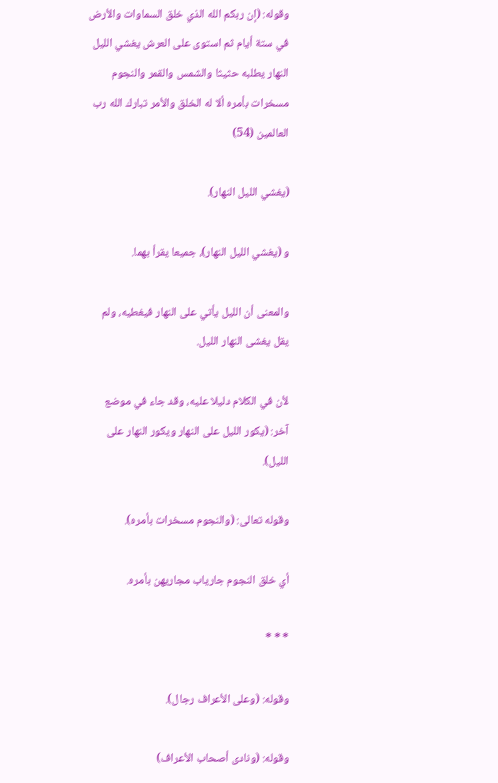وقوله: (إن ربكم الله الذي خلق السماوات والأرض في ستة أيام ثم استوى على العرش يغشي الليل النهار يطلبه حثيثا والشمس والقمر والنجوم مسخرات بأمره ألا له الخلق والأمر تبارك الله رب العالمين (54)

(يغشي الليل النهار).

و (يغشي الليل النهار)، جميعا يقرأ بهما.

والمعنى أن الليل يأتي على النهار فيغطيه، ولم يقل يغشى النهار الليل.

لأن في الكلام دليلا عليه، وقد جاء في موضع آخر: (يكور الليل على النهار ويكور النهار على الليل).

وقوله تعالى: (والنجوم مسخرات بأمره).

أي خلق النجوم جارياب مجاريهن بأمره.

* * *

وقوله: (وعلى الأعراف رجال).

وقوله: (ونادى أصحاب الأعراف)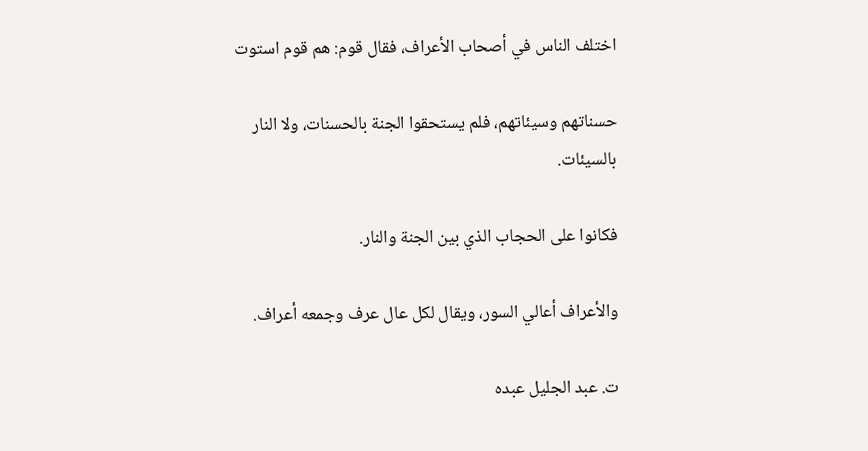اختلف الناس في أصحاب الأعراف، فقال قوم: هم قوم استوت

حسناتهم وسيئاتهم، فلم يستحقوا الجنة بالحسنات، ولا النار بالسيئات.

فكانوا على الحجاب الذي بين الجنة والنار.

والأعراف أعالي السور، ويقال لكل عال عرف وجمعه أعراف.

ت. عبد الجليل عبده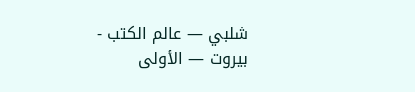شلبي — عالم الكتب - بيروت — الأولى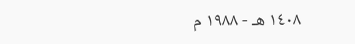١٤٠٨ هـ - ١٩٨٨ م